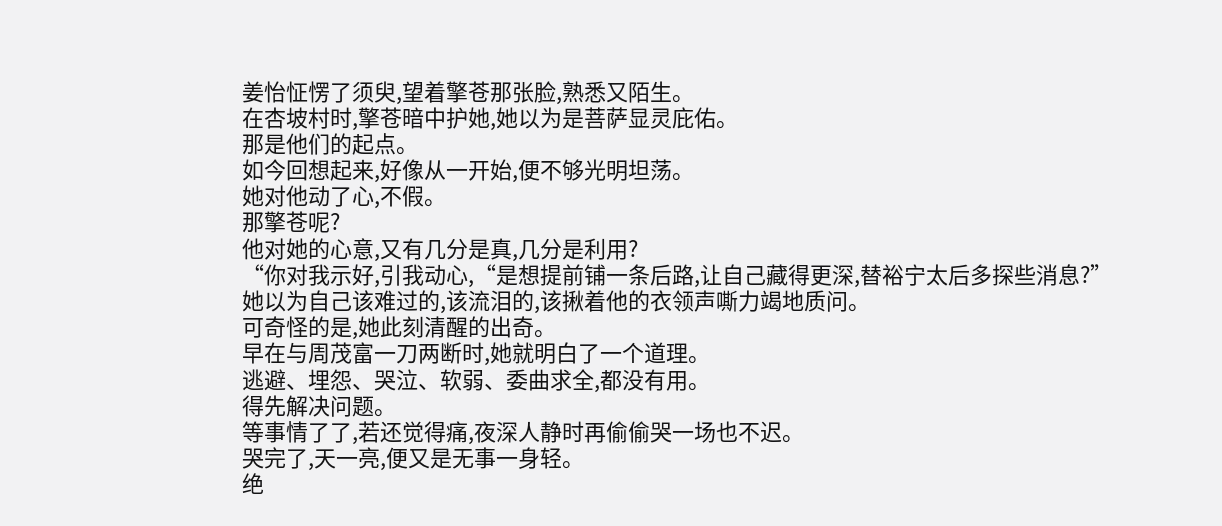姜怡怔愣了须臾,望着擎苍那张脸,熟悉又陌生。
在杏坡村时,擎苍暗中护她,她以为是菩萨显灵庇佑。
那是他们的起点。
如今回想起来,好像从一开始,便不够光明坦荡。
她对他动了心,不假。
那擎苍呢?
他对她的心意,又有几分是真,几分是利用?
“你对我示好,引我动心,“是想提前铺一条后路,让自己藏得更深,替裕宁太后多探些消息?”
她以为自己该难过的,该流泪的,该揪着他的衣领声嘶力竭地质问。
可奇怪的是,她此刻清醒的出奇。
早在与周茂富一刀两断时,她就明白了一个道理。
逃避、埋怨、哭泣、软弱、委曲求全,都没有用。
得先解决问题。
等事情了了,若还觉得痛,夜深人静时再偷偷哭一场也不迟。
哭完了,天一亮,便又是无事一身轻。
绝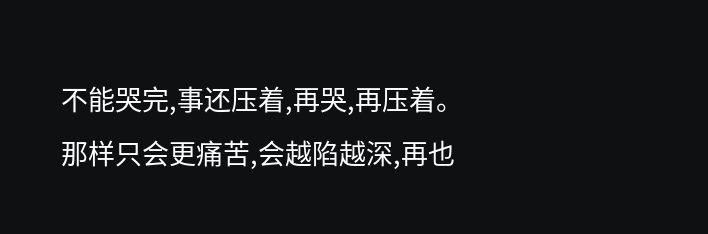不能哭完,事还压着,再哭,再压着。
那样只会更痛苦,会越陷越深,再也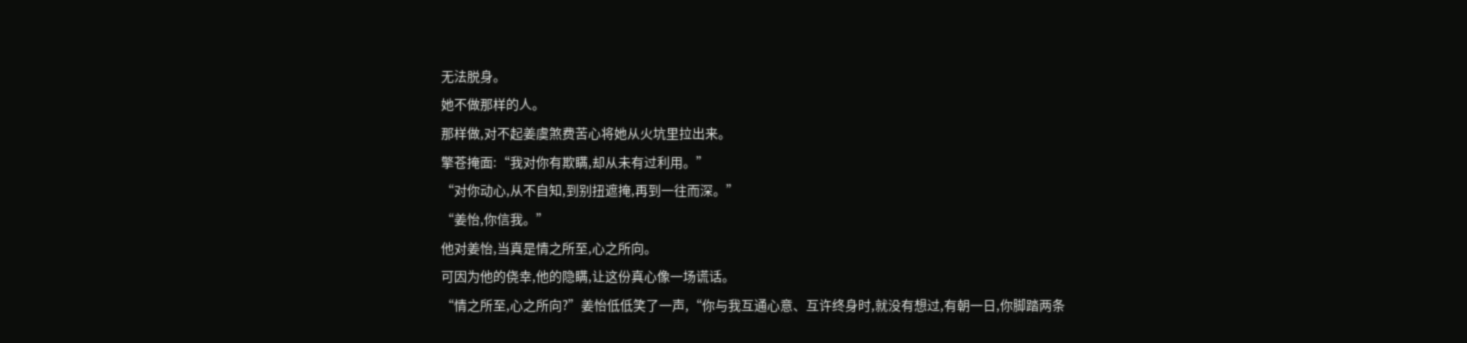无法脱身。
她不做那样的人。
那样做,对不起姜虞煞费苦心将她从火坑里拉出来。
擎苍掩面:“我对你有欺瞒,却从未有过利用。”
“对你动心,从不自知,到别扭遮掩,再到一往而深。”
“姜怡,你信我。”
他对姜怡,当真是情之所至,心之所向。
可因为他的侥幸,他的隐瞒,让这份真心像一场谎话。
“情之所至,心之所向?”姜怡低低笑了一声,“你与我互通心意、互许终身时,就没有想过,有朝一日,你脚踏两条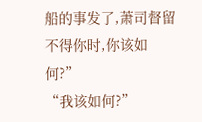船的事发了,萧司督留不得你时,你该如何?”
“我该如何?”